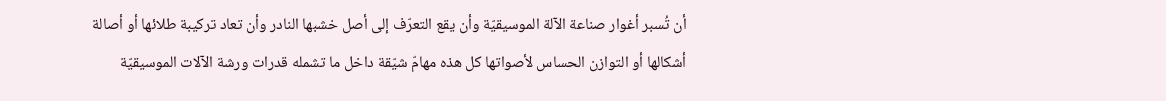أن تُسبر أغوار صناعة الآلة الموسيقيّة وأن يقع التعرّف إلى أصل خشبها النادر وأن تعاد تركيبة طلائها أو أصالة أشكالها أو التوازن الحساس لأصواتها كل هذه مهامّ شيّقة داخل ما تشمله قدرات ورشة الآلات الموسيقيّة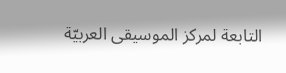التابعة لمركز الموسيقى العربيّة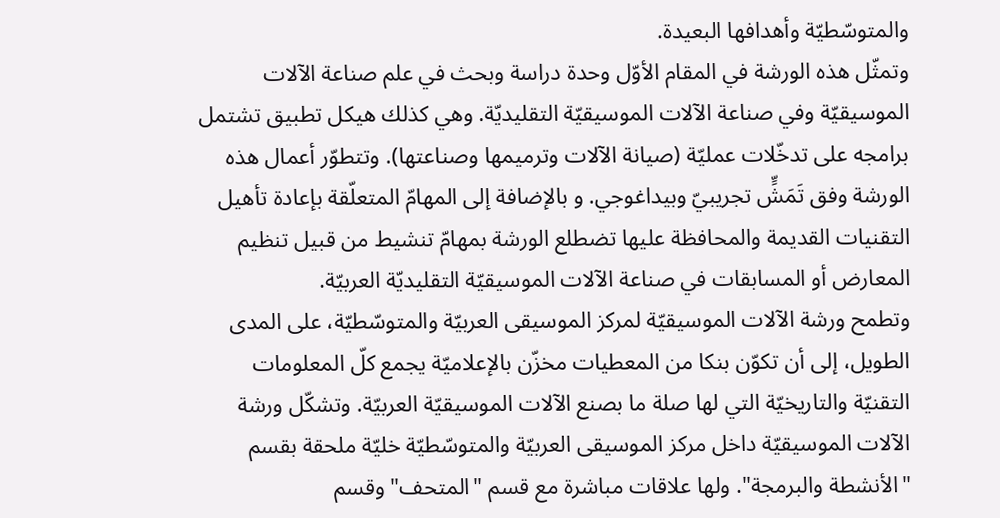والمتوسّطيّة وأهدافها البعيدة.
وتمثّل هذه الورشة في المقام الأوّل وحدة دراسة وبحث في علم صناعة الآلات الموسيقيّة وفي صناعة الآلات الموسيقيّة التقليديّة. وهي كذلك هيكل تطبيق تشتمل برامجه على تدخّلات عمليّة (صيانة الآلات وترميمها وصناعتها). وتتطوّر أعمال هذه الورشة وفق تَمَشٍّ تجريبيّ وبيداغوجي. و بالإضافة إلى المهامّ المتعلّقة بإعادة تأهيل التقنيات القديمة والمحافظة عليها تضطلع الورشة بمهامّ تنشيط من قبيل تنظيم المعارض أو المسابقات في صناعة الآلات الموسيقيّة التقليديّة العربيّة.
وتطمح ورشة الآلات الموسيقيّة لمركز الموسيقى العربيّة والمتوسّطيّة، على المدى الطويل، إلى أن تكوّن بنكا من المعطيات مخزّن بالإعلاميّة يجمع كلّ المعلومات التقنيّة والتاريخيّة التي لها صلة ما بصنع الآلات الموسيقيّة العربيّة. وتشكّل ورشة الآلات الموسيقيّة داخل مركز الموسيقى العربيّة والمتوسّطيّة خليّة ملحقة بقسم "الأنشطة والبرمجة". ولها علاقات مباشرة مع قسم "المتحف" وقسم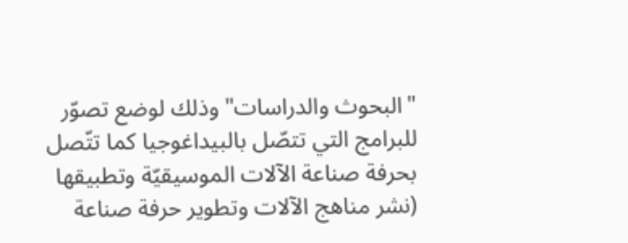"البحوث والدراسات" وذلك لوضع تصوّر للبرامج التي تتصّل بالبيداغوجيا كما تتّصل بحرفة صناعة الآلات الموسيقيّة وتطبيقها
(نشر مناهج الآلات وتطوير حرفة صناعة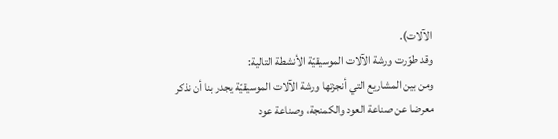الآلات).
وقد طوّرت ورشة الآلات الموسيقيّة الأنشطة التالية:
ومن بين المشاريع التي أنجزتها ورشة الآلات الموسيقيّة يجدر بنا أن نذكر معرضا عن صناعة العود والكمنجة، وصناعة عود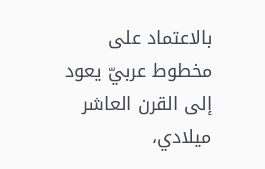بالاعتماد على مخطوط عربيّ يعود إلى القرن العاشر ميلادي،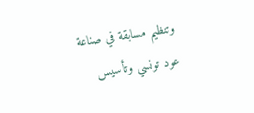وتنظيم مسابقة في صناعة عود تونسي وتأسيس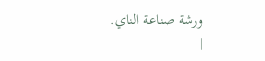ورشة صناعة الناي.
|